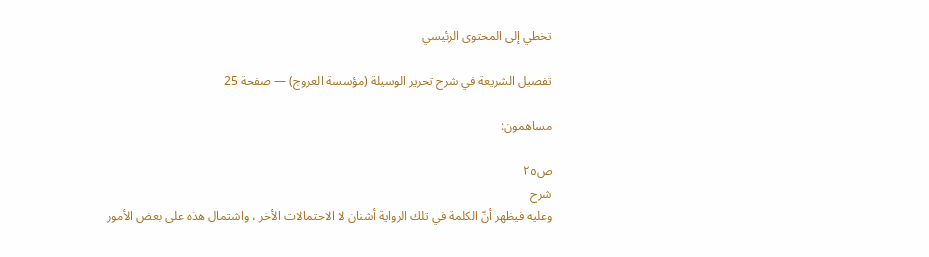تخطي إلى المحتوى الرئيسي

تفصيل الشريعة في شرح تحرير الوسيلة (مؤسسة العروج) — صفحة 25

مساهمون:

ص٢٥
شرح
وعليه فيظهر أنّ الكلمة في تلك الرواية أشنان لا الاحتمالات الأخر ، واشتمال هذه على بعض الأمور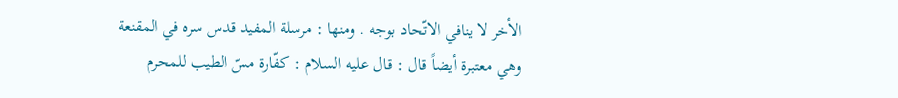الأخر لا ينافي الاتّحاد بوجه . ومنها : مرسلة المفيد قدس سره في المقنعة وهي معتبرة أيضاً قال : قال عليه السلام : كفّارة مسّ الطيب للمحرم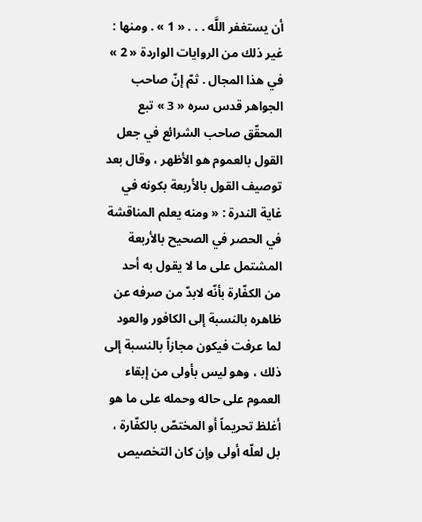أن يستغفر اللَّه . . . « 1 » . ومنها : غير ذلك من الروايات الواردة « 2 » في هذا المجال . ثمّ إنّ صاحب الجواهر قدس سره « 3 » تبع المحقّق صاحب الشرائع في جعل القول بالعموم هو الأظهر ، وقال بعد توصيف القول بالأربعة بكونه في غاية الندرة : « ومنه يعلم المناقشة في الحصر في الصحيح بالأربعة المشتمل على ما لا يقول به أحد من الكفّارة بأنّه لابدّ من صرفه عن ظاهره بالنسبة إلى الكافور والعود لما عرفت فيكون مجازاً بالنسبة إلى ذلك ، وهو ليس بأولى من إبقاء العموم على حاله وحمله على ما هو أغلظ تحريماً أو المختصّ بالكفّارة ، بل لعلّه أولى وإن كان التخصيص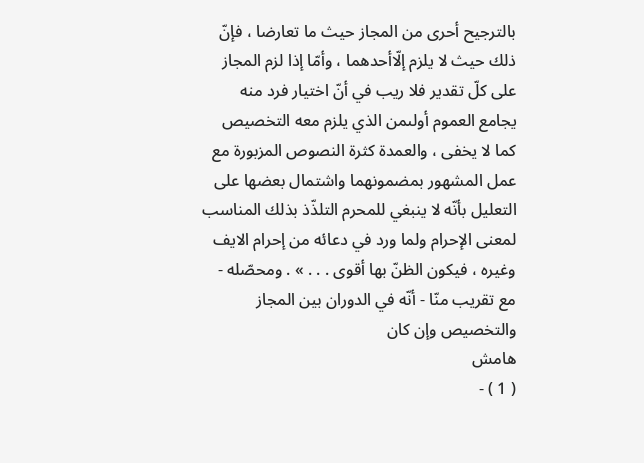بالترجيح أحرى من المجاز حيث ما تعارضا ، فإنّ ذلك حيث لا يلزم إلّاأحدهما ، وأمّا إذا لزم المجاز على كلّ تقدير فلا ريب في أنّ اختيار فرد منه يجامع العموم أولىمن الذي يلزم معه التخصيص كما لا يخفى ، والعمدة كثرة النصوص المزبورة مع عمل المشهور بمضمونهما واشتمال بعضها على التعليل بأنّه لا ينبغي للمحرم التلذّذ بذلك المناسب لمعنى الإحرام ولما ورد في دعائه من إحرام الايف وغيره ، فيكون الظنّ بها أقوى . . . » . ومحصّله - مع تقريب منّا - أنّه في الدوران بين المجاز والتخصيص وإن كان
هامش
( 1 ) -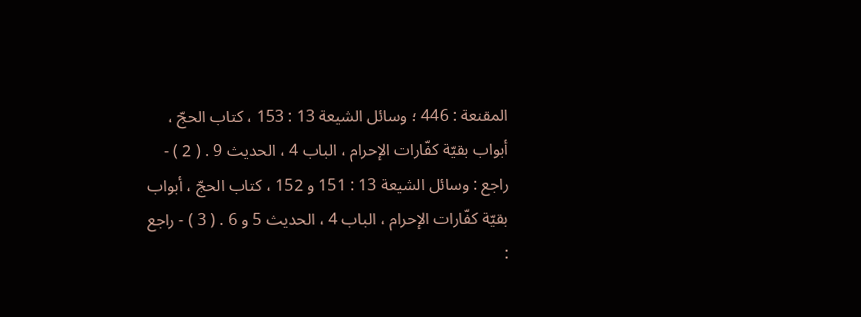المقنعة : 446 ؛ وسائل الشيعة 13 : 153 ، كتاب الحجّ ، أبواب بقيّة كفّارات الإحرام ، الباب 4 ، الحديث 9 . ( 2 ) - راجع : وسائل الشيعة 13 : 151 و 152 ، كتاب الحجّ ، أبواب بقيّة كفّارات الإحرام ، الباب 4 ، الحديث 5 و 6 . ( 3 ) - راجع :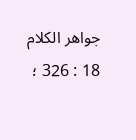جواهر الكلام 18 : 326 ؛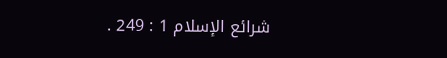شرائع الإسلام 1 : 249 .